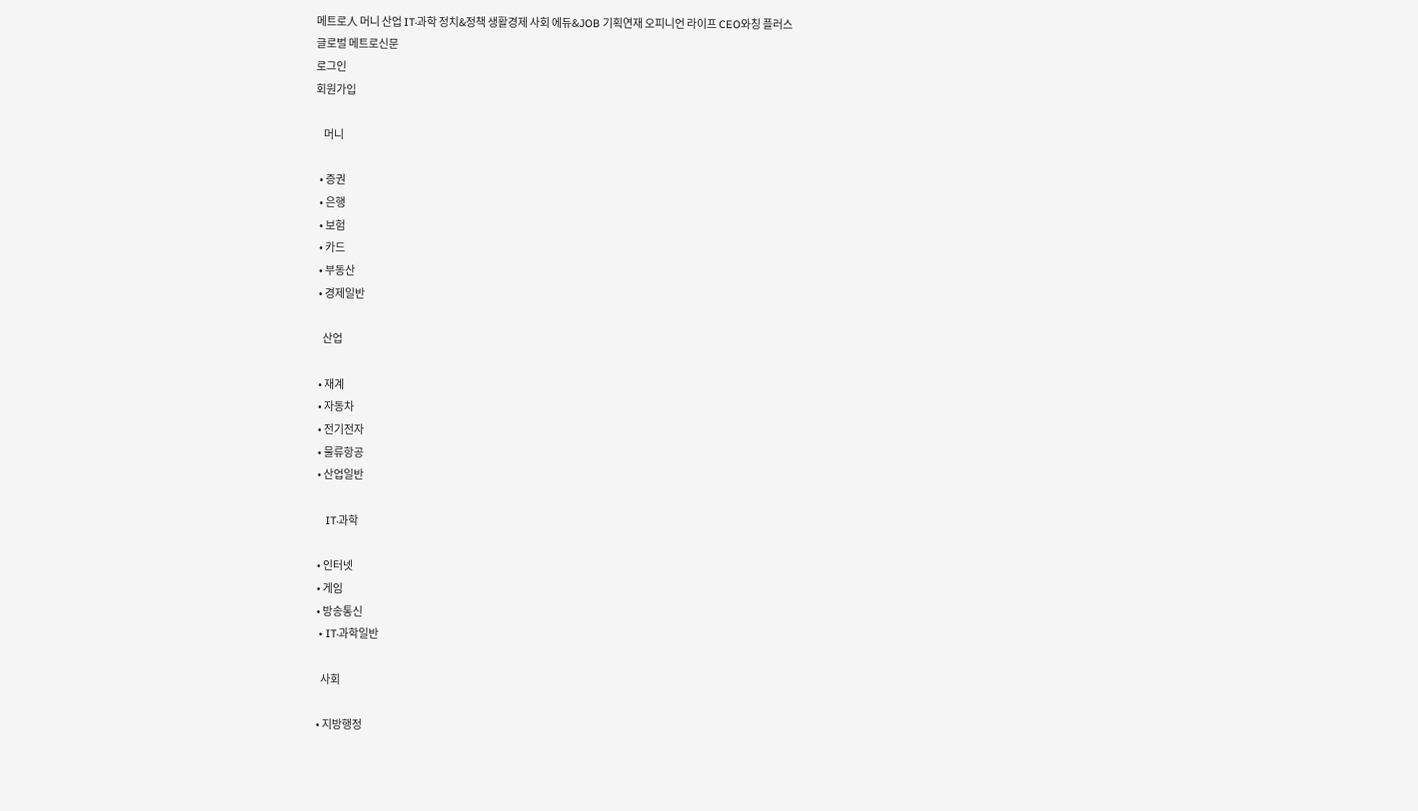메트로人 머니 산업 IT·과학 정치&정책 생활경제 사회 에듀&JOB 기획연재 오피니언 라이프 CEO와칭 플러스
글로벌 메트로신문
로그인
회원가입

    머니

  • 증권
  • 은행
  • 보험
  • 카드
  • 부동산
  • 경제일반

    산업

  • 재계
  • 자동차
  • 전기전자
  • 물류항공
  • 산업일반

    IT·과학

  • 인터넷
  • 게임
  • 방송통신
  • IT·과학일반

    사회

  • 지방행정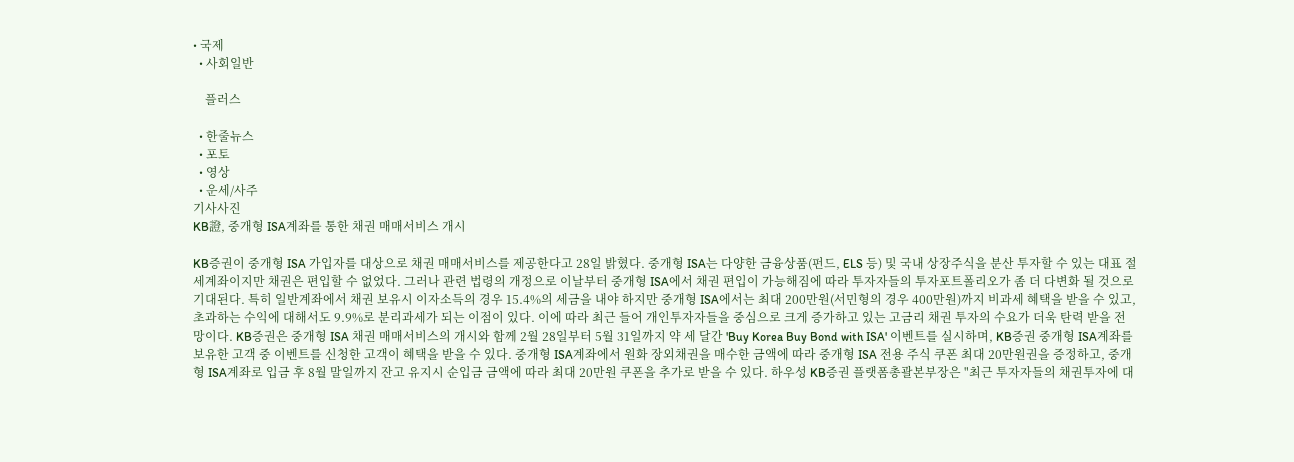• 국제
  • 사회일반

    플러스

  • 한줄뉴스
  • 포토
  • 영상
  • 운세/사주
기사사진
KB證, 중개형 ISA계좌를 통한 채권 매매서비스 개시

KB증권이 중개형 ISA 가입자를 대상으로 채권 매매서비스를 제공한다고 28일 밝혔다. 중개형 ISA는 다양한 금융상품(펀드, ELS 등) 및 국내 상장주식을 분산 투자할 수 있는 대표 절세계좌이지만 채권은 편입할 수 없었다. 그러나 관련 법령의 개정으로 이날부터 중개형 ISA에서 채권 편입이 가능해짐에 따라 투자자들의 투자포트폴리오가 좀 더 다변화 될 것으로 기대된다. 특히 일반계좌에서 채권 보유시 이자소득의 경우 15.4%의 세금을 내야 하지만 중개형 ISA에서는 최대 200만원(서민형의 경우 400만원)까지 비과세 혜택을 받을 수 있고, 초과하는 수익에 대해서도 9.9%로 분리과세가 되는 이점이 있다. 이에 따라 최근 들어 개인투자자들을 중심으로 크게 증가하고 있는 고금리 채권 투자의 수요가 더욱 탄력 받을 전망이다. KB증권은 중개형 ISA 채권 매매서비스의 개시와 함께 2월 28일부터 5월 31일까지 약 세 달간 'Buy Korea Buy Bond with ISA' 이벤트를 실시하며, KB증권 중개형 ISA계좌를 보유한 고객 중 이벤트를 신청한 고객이 혜택을 받을 수 있다. 중개형 ISA계좌에서 원화 장외채권을 매수한 금액에 따라 중개형 ISA 전용 주식 쿠폰 최대 20만원권을 증정하고, 중개형 ISA계좌로 입금 후 8월 말일까지 잔고 유지시 순입금 금액에 따라 최대 20만원 쿠폰을 추가로 받을 수 있다. 하우성 KB증권 플랫폼총괄본부장은 "최근 투자자들의 채권투자에 대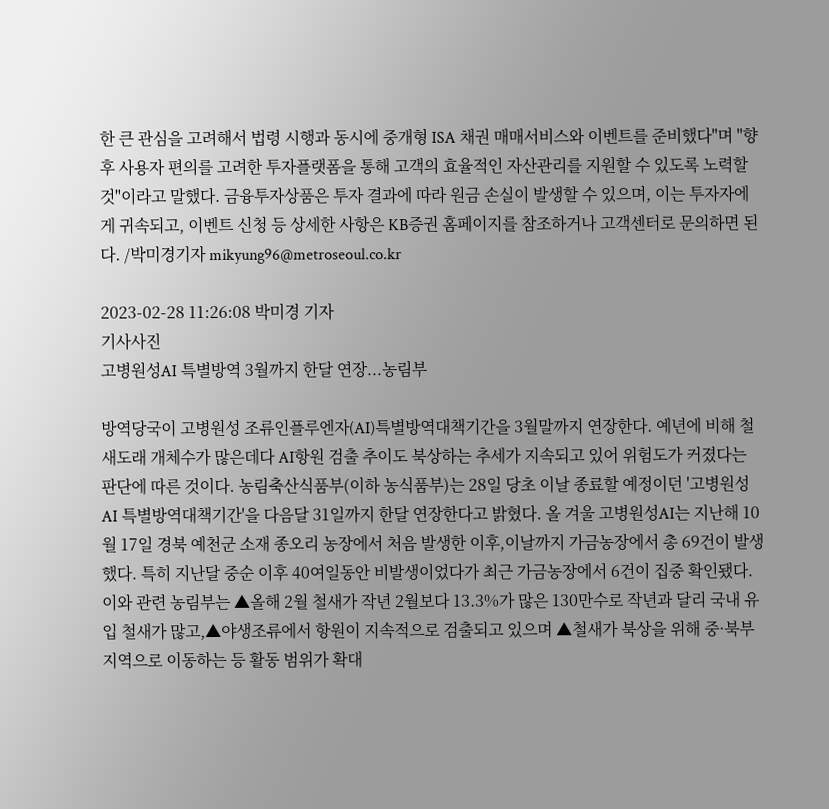한 큰 관심을 고려해서 법령 시행과 동시에 중개형 ISA 채권 매매서비스와 이벤트를 준비했다"며 "향후 사용자 편의를 고려한 투자플랫폼을 통해 고객의 효율적인 자산관리를 지원할 수 있도록 노력할 것"이라고 말했다. 금융투자상품은 투자 결과에 따라 원금 손실이 발생할 수 있으며, 이는 투자자에게 귀속되고, 이벤트 신청 등 상세한 사항은 KB증권 홈페이지를 참조하거나 고객센터로 문의하면 된다. /박미경기자 mikyung96@metroseoul.co.kr

2023-02-28 11:26:08 박미경 기자
기사사진
고병원성AI 특별방역 3월까지 한달 연장...농림부

방역당국이 고병원성 조류인플루엔자(AI)특별방역대책기간을 3월말까지 연장한다. 예년에 비해 철새도래 개체수가 많은데다 AI항원 검출 추이도 북상하는 추세가 지속되고 있어 위험도가 커졌다는 판단에 따른 것이다. 농림축산식품부(이하 농식품부)는 28일 당초 이날 종료할 예정이던 '고병원성 AI 특별방역대책기간'을 다음달 31일까지 한달 연장한다고 밝혔다. 올 겨울 고병원성AI는 지난해 10월 17일 경북 예천군 소재 종오리 농장에서 처음 발생한 이후,이날까지 가금농장에서 총 69건이 발생했다. 특히 지난달 중순 이후 40여일동안 비발생이었다가 최근 가금농장에서 6건이 집중 확인됐다. 이와 관련 농림부는 ▲올해 2월 철새가 작년 2월보다 13.3%가 많은 130만수로 작년과 달리 국내 유입 철새가 많고,▲야생조류에서 항원이 지속적으로 검출되고 있으며 ▲철새가 북상을 위해 중·북부 지역으로 이동하는 등 활동 범위가 확대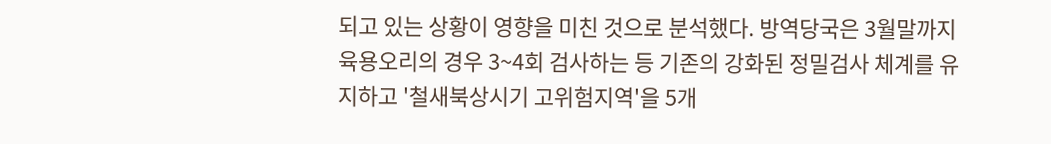되고 있는 상황이 영향을 미친 것으로 분석했다. 방역당국은 3월말까지 육용오리의 경우 3~4회 검사하는 등 기존의 강화된 정밀검사 체계를 유지하고 '철새북상시기 고위험지역'을 5개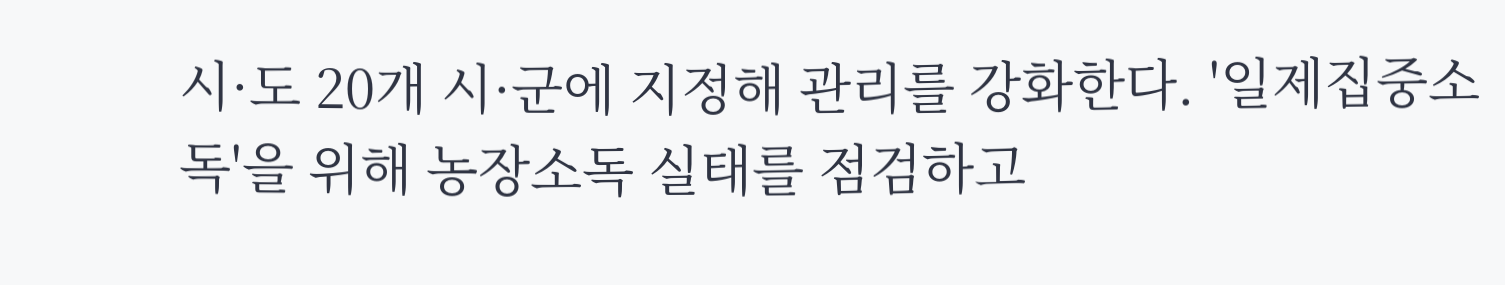시·도 20개 시·군에 지정해 관리를 강화한다. '일제집중소독'을 위해 농장소독 실태를 점검하고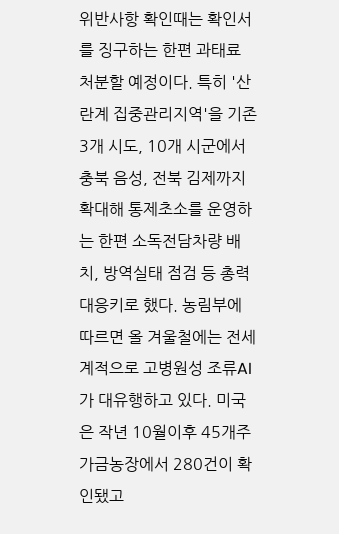위반사항 확인때는 확인서를 징구하는 한편 과태료 처분할 예정이다. 특히 '산란계 집중관리지역'을 기존 3개 시도, 10개 시군에서 충북 음성, 전북 김제까지 확대해 통제초소를 운영하는 한편 소독전담차량 배치, 방역실태 점검 등 총력대응키로 했다. 농림부에 따르면 올 겨울철에는 전세계적으로 고병원성 조류AI가 대유행하고 있다. 미국은 작년 10월이후 45개주 가금농장에서 280건이 확인됐고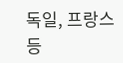독일, 프랑스 등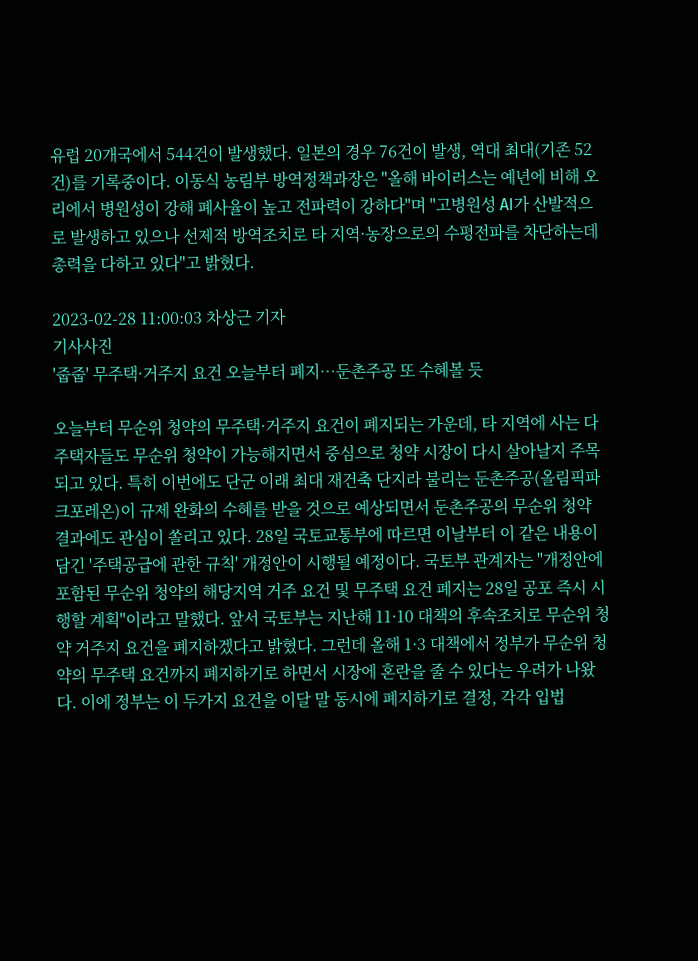유럽 20개국에서 544건이 발생했다. 일본의 경우 76건이 발생, 역대 최대(기존 52건)를 기록중이다. 이동식 농림부 방역정책과장은 "올해 바이러스는 예년에 비해 오리에서 병원성이 강해 폐사율이 높고 전파력이 강하다"며 "고병원성 AI가 산발적으로 발생하고 있으나 선제적 방역조치로 타 지역·농장으로의 수평전파를 차단하는데 총력을 다하고 있다"고 밝혔다.

2023-02-28 11:00:03 차상근 기자
기사사진
'줍줍' 무주택·거주지 요건 오늘부터 폐지…둔촌주공 또 수혜볼 듯

오늘부터 무순위 청약의 무주택·거주지 요건이 폐지되는 가운데, 타 지역에 사는 다주택자들도 무순위 청약이 가능해지면서 중심으로 청약 시장이 다시 살아날지 주목되고 있다. 특히 이번에도 단군 이래 최대 재건축 단지라 불리는 둔촌주공(올림픽파크포레온)이 규제 완화의 수혜를 받을 것으로 예상되면서 둔촌주공의 무순위 청약 결과에도 관심이 쏠리고 있다. 28일 국토교통부에 따르면 이날부터 이 같은 내용이 담긴 '주택공급에 관한 규칙' 개정안이 시행될 예정이다. 국토부 관계자는 "개정안에 포함된 무순위 청약의 해당지역 거주 요건 및 무주택 요건 폐지는 28일 공포 즉시 시행할 계획"이라고 말했다. 앞서 국토부는 지난해 11·10 대책의 후속조치로 무순위 청약 거주지 요건을 폐지하겠다고 밝혔다. 그런데 올해 1·3 대책에서 정부가 무순위 청약의 무주택 요건까지 폐지하기로 하면서 시장에 혼란을 줄 수 있다는 우려가 나왔다. 이에 정부는 이 두가지 요건을 이달 말 동시에 폐지하기로 결정, 각각 입법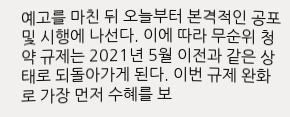예고를 마친 뒤 오늘부터 본격적인 공포 및 시행에 나선다. 이에 따라 무순위 청약 규제는 2021년 5월 이전과 같은 상태로 되돌아가게 된다. 이번 규제 완화로 가장 먼저 수혜를 보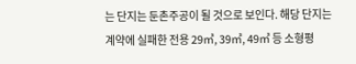는 단지는 둔촌주공이 될 것으로 보인다. 해당 단지는 계약에 실패한 전용 29㎡, 39㎡, 49㎡ 등 소형평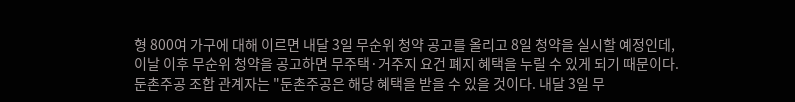형 800여 가구에 대해 이르면 내달 3일 무순위 청약 공고를 올리고 8일 청약을 실시할 예정인데, 이날 이후 무순위 청약을 공고하면 무주택·거주지 요건 폐지 혜택을 누릴 수 있게 되기 때문이다. 둔촌주공 조합 관계자는 "둔촌주공은 해당 혜택을 받을 수 있을 것이다. 내달 3일 무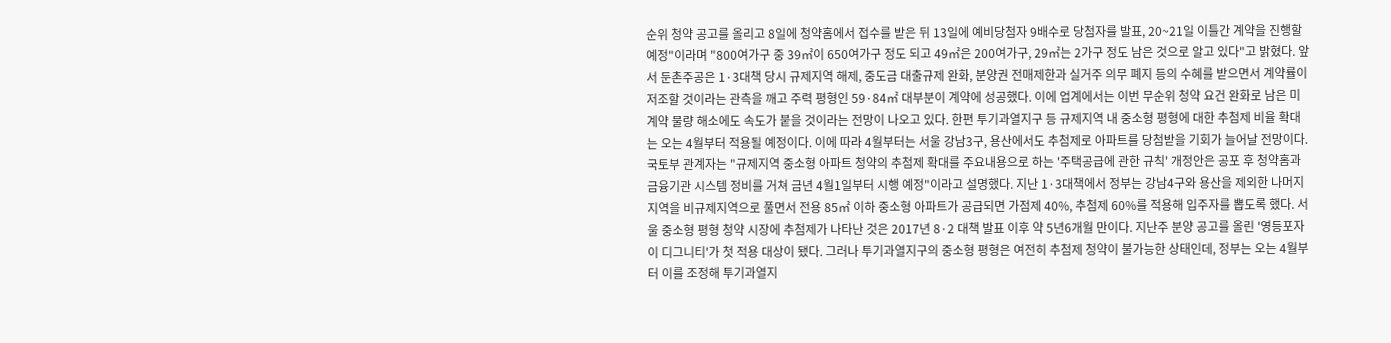순위 청약 공고를 올리고 8일에 청약홈에서 접수를 받은 뒤 13일에 예비당첨자 9배수로 당첨자를 발표, 20~21일 이틀간 계약을 진행할 예정"이라며 "800여가구 중 39㎡이 650여가구 정도 되고 49㎡은 200여가구, 29㎡는 2가구 정도 남은 것으로 알고 있다"고 밝혔다. 앞서 둔촌주공은 1·3대책 당시 규제지역 해제, 중도금 대출규제 완화, 분양권 전매제한과 실거주 의무 폐지 등의 수혜를 받으면서 계약률이 저조할 것이라는 관측을 깨고 주력 평형인 59·84㎡ 대부분이 계약에 성공했다. 이에 업계에서는 이번 무순위 청약 요건 완화로 남은 미계약 물량 해소에도 속도가 붙을 것이라는 전망이 나오고 있다. 한편 투기과열지구 등 규제지역 내 중소형 평형에 대한 추첨제 비율 확대는 오는 4월부터 적용될 예정이다. 이에 따라 4월부터는 서울 강남3구, 용산에서도 추첨제로 아파트를 당첨받을 기회가 늘어날 전망이다. 국토부 관계자는 "규제지역 중소형 아파트 청약의 추첨제 확대를 주요내용으로 하는 '주택공급에 관한 규칙' 개정안은 공포 후 청약홈과 금융기관 시스템 정비를 거쳐 금년 4월1일부터 시행 예정"이라고 설명했다. 지난 1·3대책에서 정부는 강남4구와 용산을 제외한 나머지 지역을 비규제지역으로 풀면서 전용 85㎡ 이하 중소형 아파트가 공급되면 가점제 40%, 추첨제 60%를 적용해 입주자를 뽑도록 했다. 서울 중소형 평형 청약 시장에 추첨제가 나타난 것은 2017년 8·2 대책 발표 이후 약 5년6개월 만이다. 지난주 분양 공고를 올린 '영등포자이 디그니티'가 첫 적용 대상이 됐다. 그러나 투기과열지구의 중소형 평형은 여전히 추첨제 청약이 불가능한 상태인데, 정부는 오는 4월부터 이를 조정해 투기과열지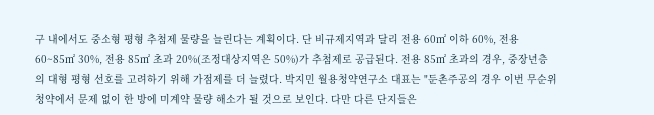구 내에서도 중소형 평형 추첨제 물량을 늘린다는 계획이다. 단 비규제지역과 달리 전용 60㎡ 이하 60%, 전용 60~85㎡ 30%, 전용 85㎡ 초과 20%(조정대상지역은 50%)가 추첨제로 공급된다. 전용 85㎡ 초과의 경우, 중장년층의 대형 평형 선호를 고려하기 위해 가점제를 더 늘렸다. 박지민 월용청약연구소 대표는 "둔촌주공의 경우 이번 무순위 청약에서 문제 없이 한 방에 미계약 물량 해소가 될 것으로 보인다. 다만 다른 단지들은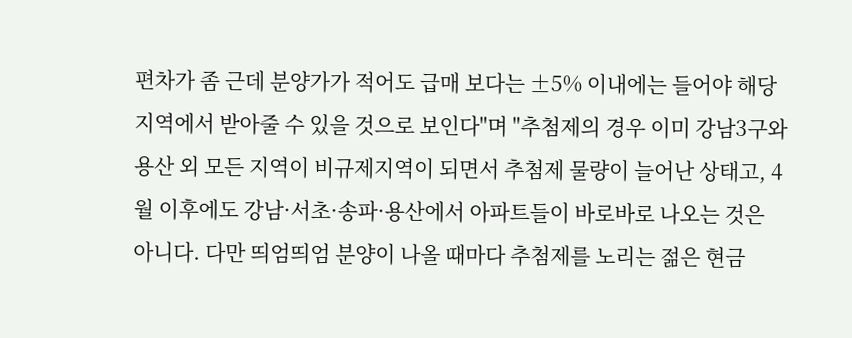편차가 좀 근데 분양가가 적어도 급매 보다는 ±5% 이내에는 들어야 해당 지역에서 받아줄 수 있을 것으로 보인다"며 "추첨제의 경우 이미 강남3구와 용산 외 모든 지역이 비규제지역이 되면서 추첨제 물량이 늘어난 상태고, 4월 이후에도 강남·서초·송파·용산에서 아파트들이 바로바로 나오는 것은 아니다. 다만 띄엄띄엄 분양이 나올 때마다 추첨제를 노리는 젊은 현금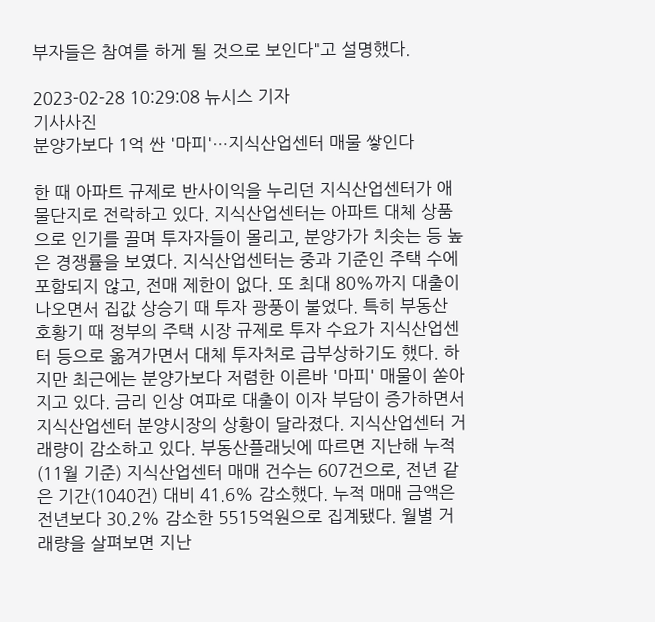부자들은 참여를 하게 될 것으로 보인다"고 설명했다.

2023-02-28 10:29:08 뉴시스 기자
기사사진
분양가보다 1억 싼 '마피'…지식산업센터 매물 쌓인다

한 때 아파트 규제로 반사이익을 누리던 지식산업센터가 애물단지로 전락하고 있다. 지식산업센터는 아파트 대체 상품으로 인기를 끌며 투자자들이 몰리고, 분양가가 치솟는 등 높은 경쟁률을 보였다. 지식산업센터는 중과 기준인 주택 수에 포함되지 않고, 전매 제한이 없다. 또 최대 80%까지 대출이 나오면서 집값 상승기 때 투자 광풍이 불었다. 특히 부동산 호황기 때 정부의 주택 시장 규제로 투자 수요가 지식산업센터 등으로 옮겨가면서 대체 투자처로 급부상하기도 했다. 하지만 최근에는 분양가보다 저렴한 이른바 '마피' 매물이 쏟아지고 있다. 금리 인상 여파로 대출이 이자 부담이 증가하면서 지식산업센터 분양시장의 상황이 달라졌다. 지식산업센터 거래량이 감소하고 있다. 부동산플래닛에 따르면 지난해 누적(11월 기준) 지식산업센터 매매 건수는 607건으로, 전년 같은 기간(1040건) 대비 41.6% 감소했다. 누적 매매 금액은 전년보다 30.2% 감소한 5515억원으로 집계됐다. 월별 거래량을 살펴보면 지난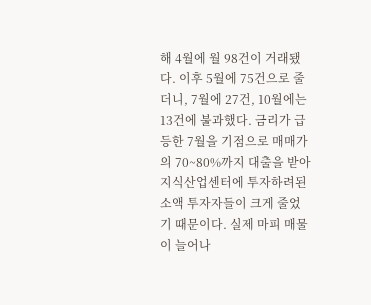해 4월에 월 98건이 거래됐다. 이후 5월에 75건으로 줄더니, 7월에 27건, 10월에는 13건에 불과했다. 금리가 급등한 7월을 기점으로 매매가의 70~80%까지 대출을 받아 지식산업센터에 투자하려된 소액 투자자들이 크게 줄었기 때문이다. 실제 마피 매물이 늘어나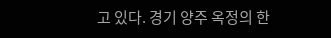고 있다. 경기 양주 옥정의 한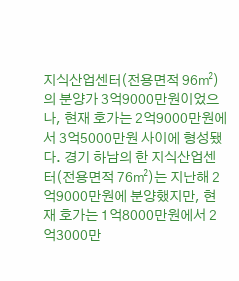지식산업센터(전용면적 96㎡)의 분양가 3억9000만원이었으나, 현재 호가는 2억9000만원에서 3억5000만원 사이에 형성됐다. 경기 하남의 한 지식산업센터(전용면적 76㎡)는 지난해 2억9000만원에 분양했지만, 현재 호가는 1억8000만원에서 2억3000만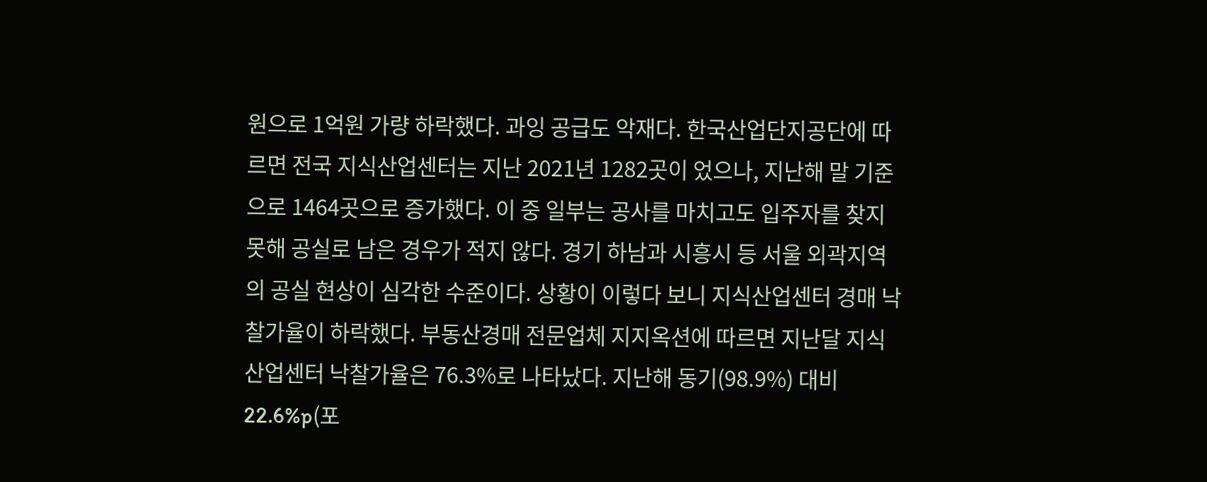원으로 1억원 가량 하락했다. 과잉 공급도 악재다. 한국산업단지공단에 따르면 전국 지식산업센터는 지난 2021년 1282곳이 었으나, 지난해 말 기준으로 1464곳으로 증가했다. 이 중 일부는 공사를 마치고도 입주자를 찾지 못해 공실로 남은 경우가 적지 않다. 경기 하남과 시흥시 등 서울 외곽지역의 공실 현상이 심각한 수준이다. 상황이 이렇다 보니 지식산업센터 경매 낙찰가율이 하락했다. 부동산경매 전문업체 지지옥션에 따르면 지난달 지식산업센터 낙찰가율은 76.3%로 나타났다. 지난해 동기(98.9%) 대비 22.6%p(포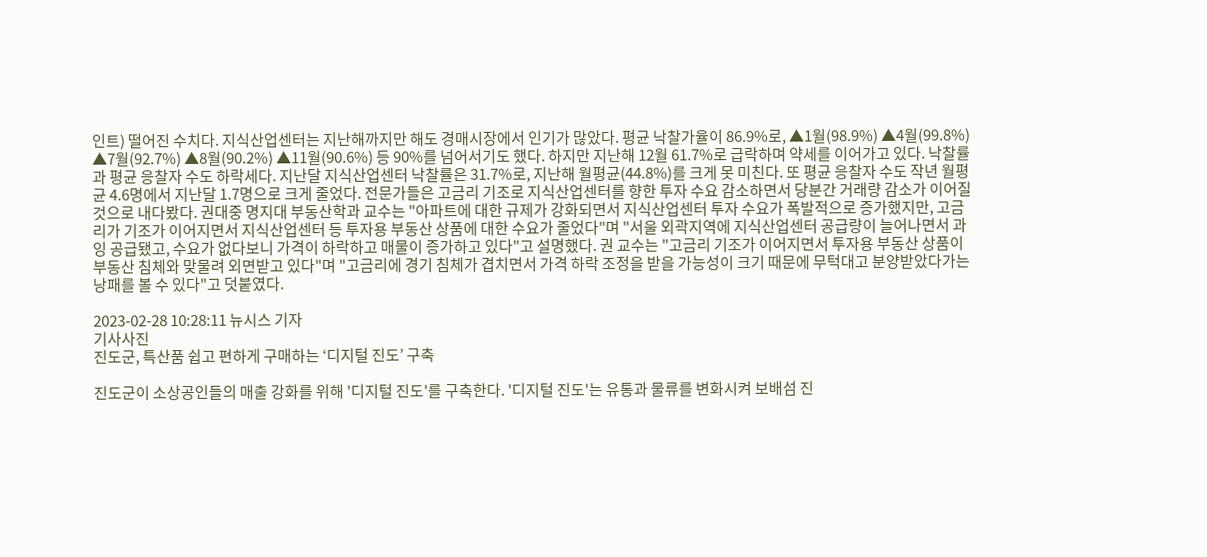인트) 떨어진 수치다. 지식산업센터는 지난해까지만 해도 경매시장에서 인기가 많았다. 평균 낙찰가율이 86.9%로, ▲1월(98.9%) ▲4월(99.8%) ▲7월(92.7%) ▲8월(90.2%) ▲11월(90.6%) 등 90%를 넘어서기도 했다. 하지만 지난해 12월 61.7%로 급락하며 약세를 이어가고 있다. 낙찰률과 평균 응찰자 수도 하락세다. 지난달 지식산업센터 낙찰률은 31.7%로, 지난해 월평균(44.8%)를 크게 못 미친다. 또 평균 응찰자 수도 작년 월평균 4.6명에서 지난달 1.7명으로 크게 줄었다. 전문가들은 고금리 기조로 지식산업센터를 향한 투자 수요 감소하면서 당분간 거래량 감소가 이어질 것으로 내다봤다. 권대중 명지대 부동산학과 교수는 "아파트에 대한 규제가 강화되면서 지식산업센터 투자 수요가 폭발적으로 증가했지만, 고금리가 기조가 이어지면서 지식산업센터 등 투자용 부동산 상품에 대한 수요가 줄었다"며 "서울 외곽지역에 지식산업센터 공급량이 늘어나면서 과잉 공급됐고, 수요가 없다보니 가격이 하락하고 매물이 증가하고 있다"고 설명했다. 권 교수는 "고금리 기조가 이어지면서 투자용 부동산 상품이 부동산 침체와 맞물려 외면받고 있다"며 "고금리에 경기 침체가 겹치면서 가격 하락 조정을 받을 가능성이 크기 때문에 무턱대고 분양받았다가는 낭패를 볼 수 있다"고 덧붙였다.

2023-02-28 10:28:11 뉴시스 기자
기사사진
진도군, 특산품 쉽고 편하게 구매하는 ‘디지털 진도’ 구축

진도군이 소상공인들의 매출 강화를 위해 '디지털 진도'를 구축한다. '디지털 진도'는 유통과 물류를 변화시켜 보배섬 진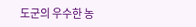도군의 우수한 농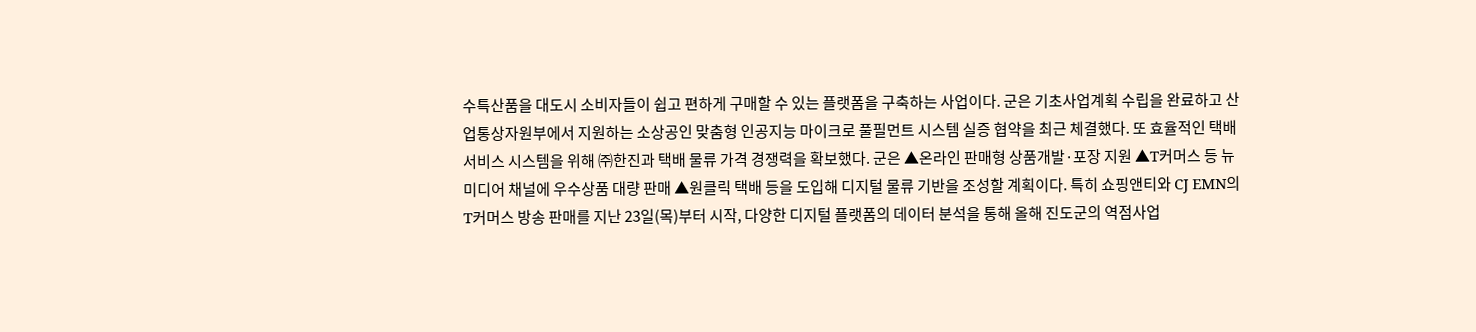수특산품을 대도시 소비자들이 쉽고 편하게 구매할 수 있는 플랫폼을 구축하는 사업이다. 군은 기초사업계획 수립을 완료하고 산업통상자원부에서 지원하는 소상공인 맞춤형 인공지능 마이크로 풀필먼트 시스템 실증 협약을 최근 체결했다. 또 효율적인 택배 서비스 시스템을 위해 ㈜한진과 택배 물류 가격 경쟁력을 확보했다. 군은 ▲온라인 판매형 상품개발·포장 지원 ▲T커머스 등 뉴미디어 채널에 우수상품 대량 판매 ▲원클릭 택배 등을 도입해 디지털 물류 기반을 조성할 계획이다. 특히 쇼핑앤티와 CJ EMN의 T커머스 방송 판매를 지난 23일(목)부터 시작, 다양한 디지털 플랫폼의 데이터 분석을 통해 올해 진도군의 역점사업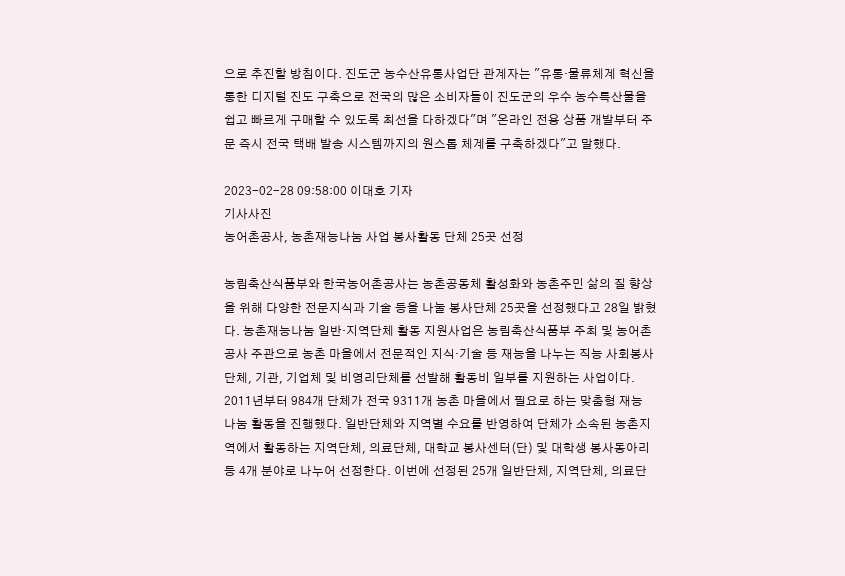으로 추진할 방침이다. 진도군 농수산유통사업단 관계자는 "유통·물류체계 혁신을 통한 디지털 진도 구축으로 전국의 많은 소비자들이 진도군의 우수 농수특산물을 쉽고 빠르게 구매할 수 있도록 최선을 다하겠다"며 "온라인 전용 상품 개발부터 주문 즉시 전국 택배 발송 시스템까지의 원스톱 체계를 구축하겠다"고 말했다.

2023-02-28 09:58:00 이대호 기자
기사사진
농어촌공사, 농촌재능나눔 사업 봉사활동 단체 25곳 선정

농림축산식품부와 한국농어촌공사는 농촌공동체 활성화와 농촌주민 삶의 질 향상을 위해 다양한 전문지식과 기술 등을 나눌 봉사단체 25곳을 선정했다고 28일 밝혔다. 농촌재능나눔 일반·지역단체 활동 지원사업은 농림축산식품부 주최 및 농어촌공사 주관으로 농촌 마을에서 전문적인 지식·기술 등 재능을 나누는 직능 사회봉사단체, 기관, 기업체 및 비영리단체를 선발해 활동비 일부를 지원하는 사업이다. 2011년부터 984개 단체가 전국 9311개 농촌 마을에서 필요로 하는 맞춤형 재능 나눔 활동을 진행했다. 일반단체와 지역별 수요를 반영하여 단체가 소속된 농촌지역에서 활동하는 지역단체, 의료단체, 대학교 봉사센터(단) 및 대학생 봉사동아리 등 4개 분야로 나누어 선정한다. 이번에 선정된 25개 일반단체, 지역단체, 의료단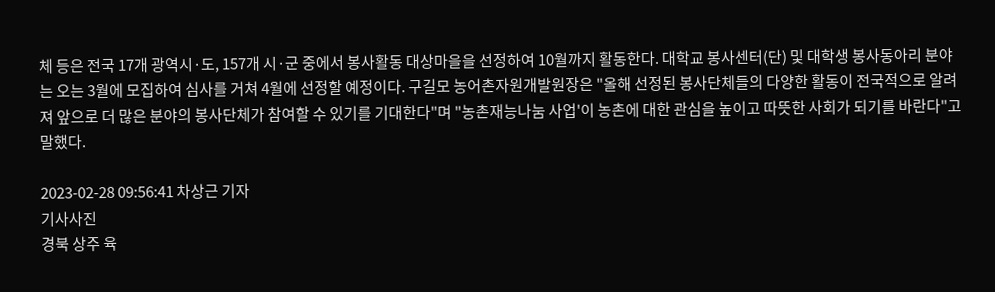체 등은 전국 17개 광역시·도, 157개 시·군 중에서 봉사활동 대상마을을 선정하여 10월까지 활동한다. 대학교 봉사센터(단) 및 대학생 봉사동아리 분야는 오는 3월에 모집하여 심사를 거쳐 4월에 선정할 예정이다. 구길모 농어촌자원개발원장은 "올해 선정된 봉사단체들의 다양한 활동이 전국적으로 알려져 앞으로 더 많은 분야의 봉사단체가 참여할 수 있기를 기대한다"며 "농촌재능나눔 사업'이 농촌에 대한 관심을 높이고 따뜻한 사회가 되기를 바란다"고 말했다.

2023-02-28 09:56:41 차상근 기자
기사사진
경북 상주 육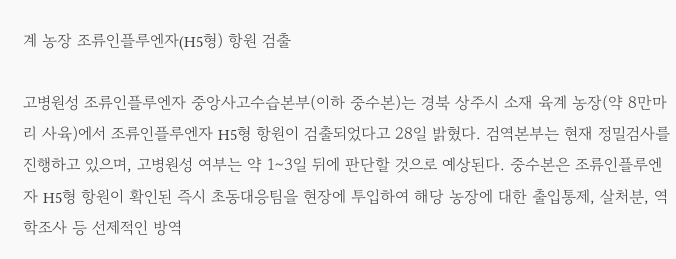계 농장 조류인플루엔자(H5형) 항원 검출

고병원성 조류인플루엔자 중앙사고수습본부(이하 중수본)는 경북 상주시 소재 육계 농장(약 8만마리 사육)에서 조류인플루엔자 H5형 항원이 검출되었다고 28일 밝혔다. 검역본부는 현재 정밀검사를 진행하고 있으며, 고병원성 여부는 약 1∼3일 뒤에 판단할 것으로 예상된다. 중수본은 조류인플루엔자 H5형 항원이 확인된 즉시 초동대응팀을 현장에 투입하여 해당 농장에 대한 출입통제, 살처분, 역학조사 등 선제적인 방역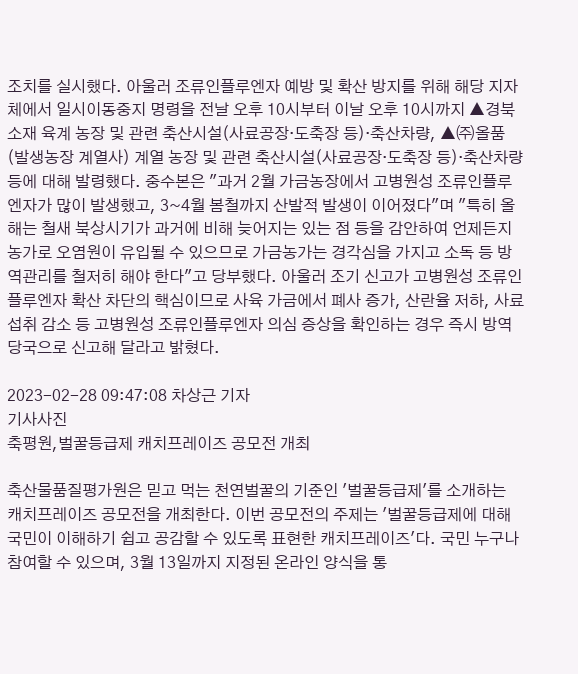조치를 실시했다. 아울러 조류인플루엔자 예방 및 확산 방지를 위해 해당 지자체에서 일시이동중지 명령을 전날 오후 10시부터 이날 오후 10시까지 ▲경북 소재 육계 농장 및 관련 축산시설(사료공장·도축장 등)·축산차량, ▲㈜올품(발생농장 계열사) 계열 농장 및 관련 축산시설(사료공장·도축장 등)·축산차량 등에 대해 발령했다. 중수본은 "과거 2월 가금농장에서 고병원성 조류인플루엔자가 많이 발생했고, 3~4월 봄철까지 산발적 발생이 이어졌다"며 "특히 올해는 철새 북상시기가 과거에 비해 늦어지는 있는 점 등을 감안하여 언제든지 농가로 오염원이 유입될 수 있으므로 가금농가는 경각심을 가지고 소독 등 방역관리를 철저히 해야 한다"고 당부했다. 아울러 조기 신고가 고병원성 조류인플루엔자 확산 차단의 핵심이므로 사육 가금에서 폐사 증가, 산란율 저하, 사료 섭취 감소 등 고병원성 조류인플루엔자 의심 증상을 확인하는 경우 즉시 방역당국으로 신고해 달라고 밝혔다.

2023-02-28 09:47:08 차상근 기자
기사사진
축평원,벌꿀등급제 캐치프레이즈 공모전 개최

축산물품질평가원은 믿고 먹는 천연벌꿀의 기준인 '벌꿀등급제'를 소개하는 캐치프레이즈 공모전을 개최한다. 이번 공모전의 주제는 '벌꿀등급제에 대해 국민이 이해하기 쉽고 공감할 수 있도록 표현한 캐치프레이즈'다. 국민 누구나 참여할 수 있으며, 3월 13일까지 지정된 온라인 양식을 통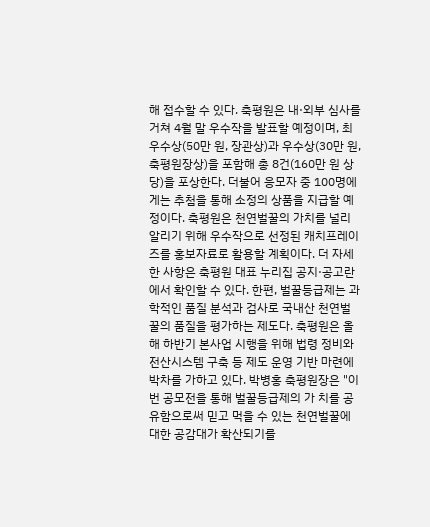해 접수할 수 있다. 축평원은 내·외부 심사를 거쳐 4월 말 우수작을 발표할 예정이며, 최우수상(50만 원, 장관상)과 우수상(30만 원, 축평원장상)을 포함해 총 8건(160만 원 상당)을 포상한다. 더불어 응모자 중 100명에게는 추첨을 통해 소정의 상품을 지급할 예정이다. 축평원은 천연벌꿀의 가치를 널리 알리기 위해 우수작으로 선정된 캐치프레이즈를 홍보자료로 활용할 계획이다. 더 자세한 사항은 축평원 대표 누리집 공지·공고란에서 확인할 수 있다. 한편, 벌꿀등급제는 과학적인 품질 분석과 검사로 국내산 천연벌꿀의 품질을 평가하는 제도다. 축평원은 올해 하반기 본사업 시행을 위해 법령 정비와 전산시스템 구축 등 제도 운영 기반 마련에 박차를 가하고 있다. 박병홍 축평원장은 "이번 공모전을 통해 벌꿀등급제의 가 치를 공유함으로써 믿고 먹을 수 있는 천연벌꿀에 대한 공감대가 확산되기를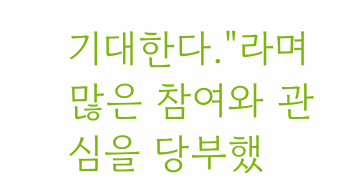기대한다."라며 많은 참여와 관심을 당부했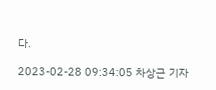다.

2023-02-28 09:34:05 차상근 기자